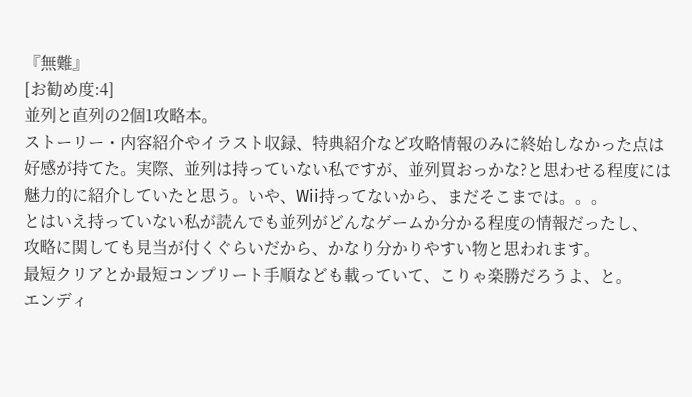『無難』
[お勧め度:4]
並列と直列の2個1攻略本。
ストーリー・内容紹介やイラスト収録、特典紹介など攻略情報のみに終始しなかった点は
好感が持てた。実際、並列は持っていない私ですが、並列買おっかな?と思わせる程度には
魅力的に紹介していたと思う。いや、Wii持ってないから、まだそこまでは。。。
とはいえ持っていない私が読んでも並列がどんなゲームか分かる程度の情報だったし、
攻略に関しても見当が付くぐらいだから、かなり分かりやすい物と思われます。
最短クリアとか最短コンプリート手順なども載っていて、こりゃ楽勝だろうよ、と。
エンディ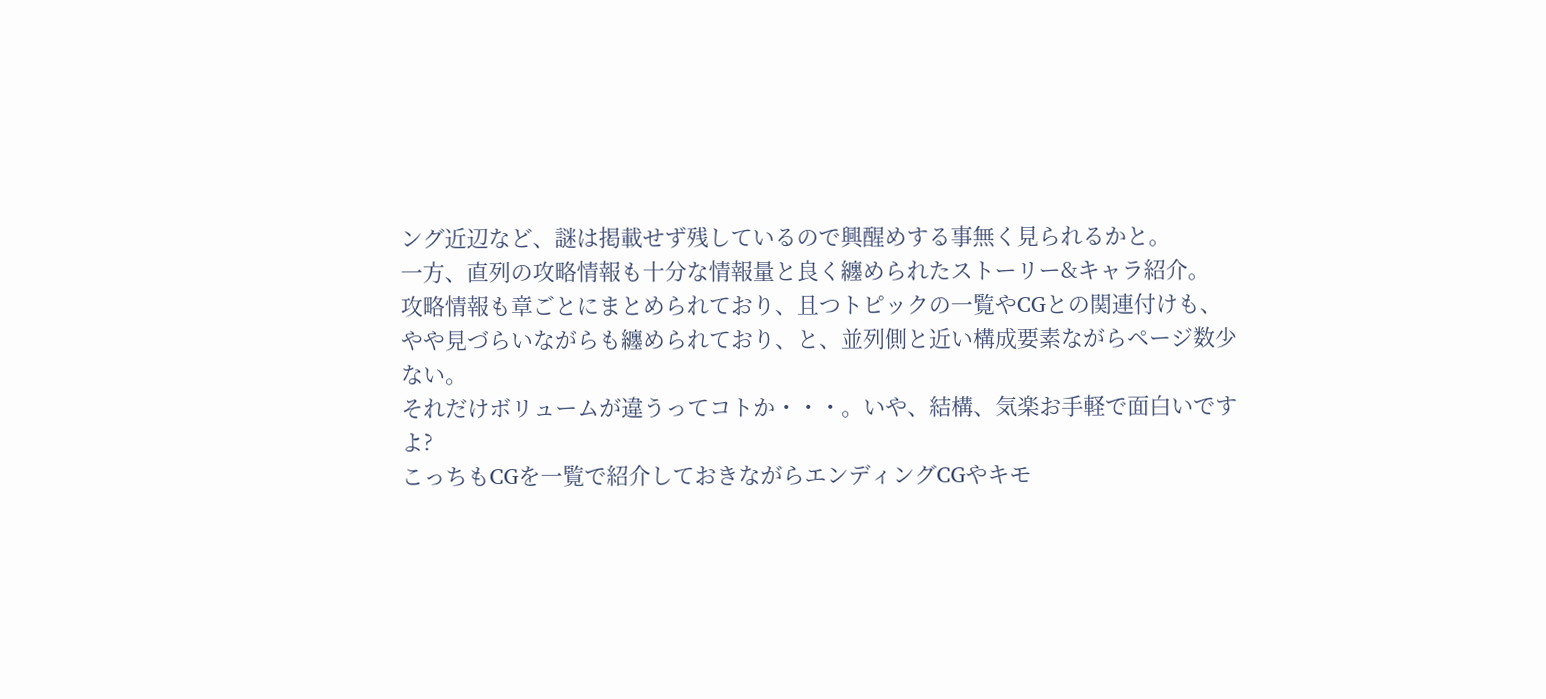ング近辺など、謎は掲載せず残しているので興醒めする事無く見られるかと。
一方、直列の攻略情報も十分な情報量と良く纏められたストーリー&キャラ紹介。
攻略情報も章ごとにまとめられており、且つトピックの一覧やCGとの関連付けも、
やや見づらいながらも纏められており、と、並列側と近い構成要素ながらページ数少ない。
それだけボリュームが違うってコトか・・・。いや、結構、気楽お手軽で面白いですよ?
こっちもCGを一覧で紹介しておきながらエンディングCGやキモ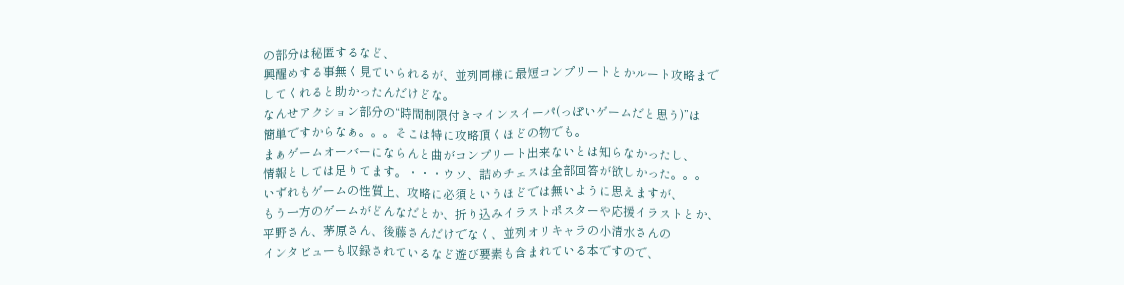の部分は秘匿するなど、
興醒めする事無く見ていられるが、並列同様に最短コンプリートとかルート攻略まで
してくれると助かったんだけどな。
なんせアクション部分の“時間制限付きマインスイーパ(っぽいゲームだと思う)”は
簡単ですからなぁ。。。そこは特に攻略頂くほどの物でも。
まぁゲームオーバーにならんと曲がコンプリート出来ないとは知らなかったし、
情報としては足りてます。・・・ウソ、詰めチェスは全部回答が欲しかった。。。
いずれもゲームの性質上、攻略に必須というほどでは無いように思えますが、
もう一方のゲームがどんなだとか、折り込みイラストポスターや応援イラストとか、
平野さん、茅原さん、後藤さんだけでなく、並列オリキャラの小清水さんの
インタビューも収録されているなど遊び要素も含まれている本ですので、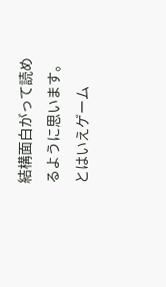結構面白がって読めるように思います。
とはいえゲーム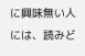に興味無い人には、読みど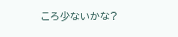ころ少ないかな?